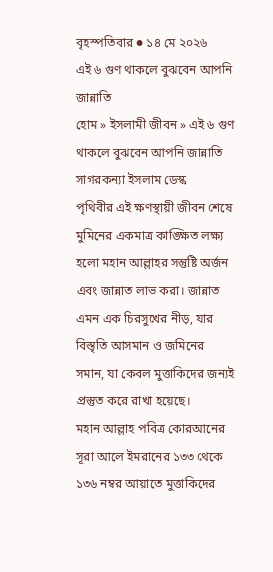বৃহস্পতিবার ● ১৪ মে ২০২৬
এই ৬ গুণ থাকলে বুঝবেন আপনি জান্নাতি
হোম » ইসলামী জীবন » এই ৬ গুণ থাকলে বুঝবেন আপনি জান্নাতি
সাগরকন্যা ইসলাম ডেস্ক
পৃথিবীর এই ক্ষণস্থায়ী জীবন শেষে মুমিনের একমাত্র কাঙ্ক্ষিত লক্ষ্য হলো মহান আল্লাহর সন্তুষ্টি অর্জন এবং জান্নাত লাভ করা। জান্নাত এমন এক চিরসুখের নীড়, যার বিস্তৃতি আসমান ও জমিনের সমান, যা কেবল মুত্তাকিদের জন্যই প্রস্তুত করে রাখা হয়েছে।
মহান আল্লাহ পবিত্র কোরআনের সূরা আলে ইমরানের ১৩৩ থেকে ১৩৬ নম্বর আয়াতে মুত্তাকিদের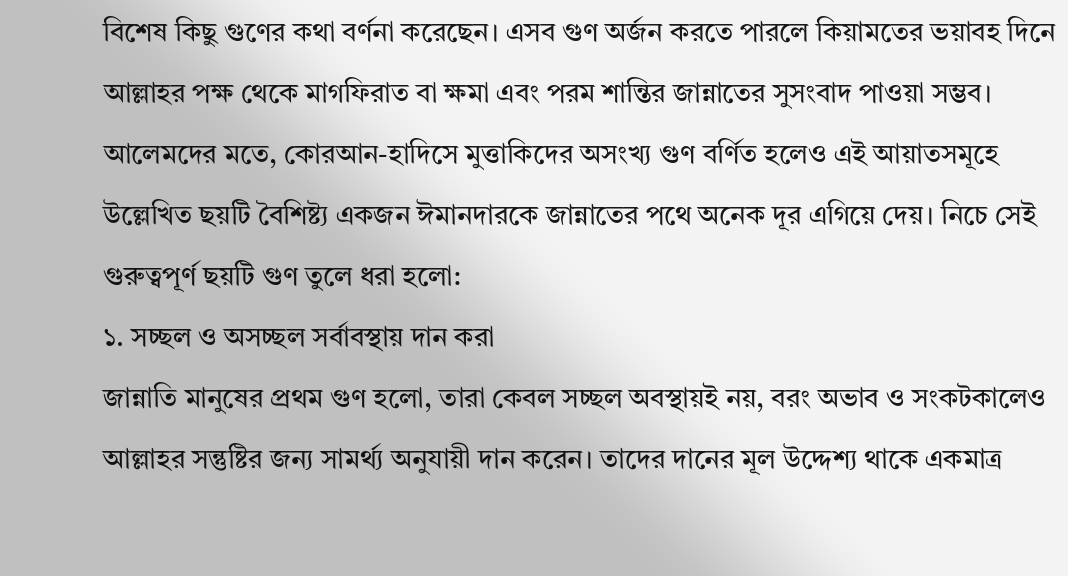বিশেষ কিছু গুণের কথা বর্ণনা করেছেন। এসব গুণ অর্জন করতে পারলে কিয়ামতের ভয়াবহ দিনে আল্লাহর পক্ষ থেকে মাগফিরাত বা ক্ষমা এবং পরম শান্তির জান্নাতের সুসংবাদ পাওয়া সম্ভব।
আলেমদের মতে, কোরআন-হাদিসে মুত্তাকিদের অসংখ্য গুণ বর্ণিত হলেও এই আয়াতসমূহে উল্লেখিত ছয়টি বৈশিষ্ট্য একজন ঈমানদারকে জান্নাতের পথে অনেক দূর এগিয়ে দেয়। নিচে সেই গুরুত্বপূর্ণ ছয়টি গুণ তুলে ধরা হলো:
১. সচ্ছল ও অসচ্ছল সর্বাবস্থায় দান করা
জান্নাতি মানুষের প্রথম গুণ হলো, তারা কেবল সচ্ছল অবস্থায়ই নয়, বরং অভাব ও সংকটকালেও আল্লাহর সন্তুষ্টির জন্য সামর্থ্য অনুযায়ী দান করেন। তাদের দানের মূল উদ্দেশ্য থাকে একমাত্র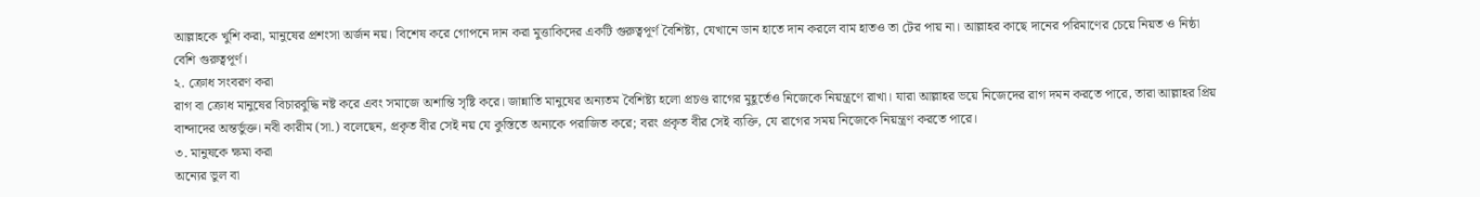আল্লাহকে খুশি করা, মানুষের প্রশংসা অর্জন নয়। বিশেষ করে গোপনে দান করা মুত্তাকিদের একটি গুরুত্বপূর্ণ বৈশিষ্ট্য, যেখানে ডান হাতে দান করলে বাম হাতও তা টের পায় না। আল্লাহর কাছে দানের পরিমাণের চেয়ে নিয়ত ও নিষ্ঠা বেশি গুরুত্বপূর্ণ।
২. ক্রোধ সংবরণ করা
রাগ বা ক্রোধ মানুষের বিচারবুদ্ধি নষ্ট করে এবং সমাজে অশান্তি সৃষ্টি করে। জান্নাতি মানুষের অন্যতম বৈশিষ্ট্য হলো প্রচণ্ড রাগের মুহূর্তেও নিজেকে নিয়ন্ত্রণে রাখা। যারা আল্লাহর ভয়ে নিজেদের রাগ দমন করতে পারে, তারা আল্লাহর প্রিয় বান্দাদের অন্তর্ভুক্ত। নবী কারীম (সা.) বলেছেন, প্রকৃত বীর সেই নয় যে কুস্তিতে অন্যকে পরাজিত করে; বরং প্রকৃত বীর সেই ব্যক্তি, যে রাগের সময় নিজেকে নিয়ন্ত্রণ করতে পারে।
৩. মানুষকে ক্ষমা করা
অন্যের ভুল বা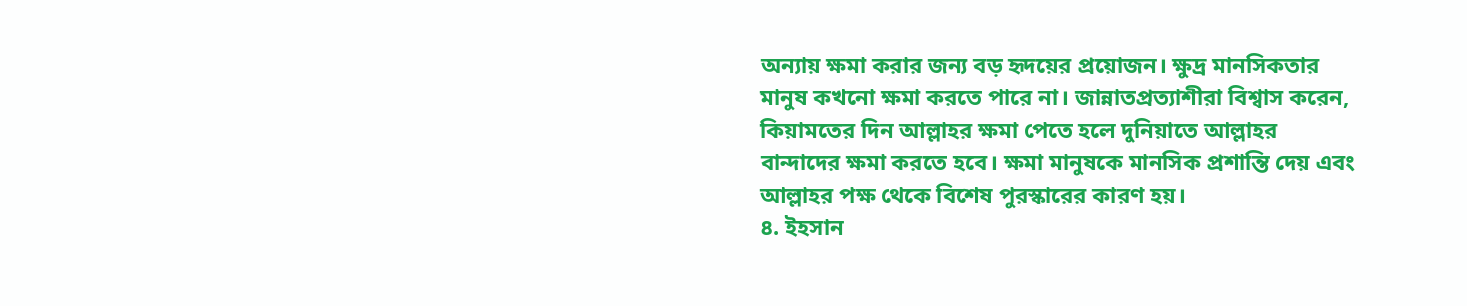অন্যায় ক্ষমা করার জন্য বড় হৃদয়ের প্রয়োজন। ক্ষুদ্র মানসিকতার মানুষ কখনো ক্ষমা করতে পারে না। জান্নাতপ্রত্যাশীরা বিশ্বাস করেন, কিয়ামতের দিন আল্লাহর ক্ষমা পেতে হলে দুনিয়াতে আল্লাহর বান্দাদের ক্ষমা করতে হবে। ক্ষমা মানুষকে মানসিক প্রশান্তি দেয় এবং আল্লাহর পক্ষ থেকে বিশেষ পুরস্কারের কারণ হয়।
৪. ইহসান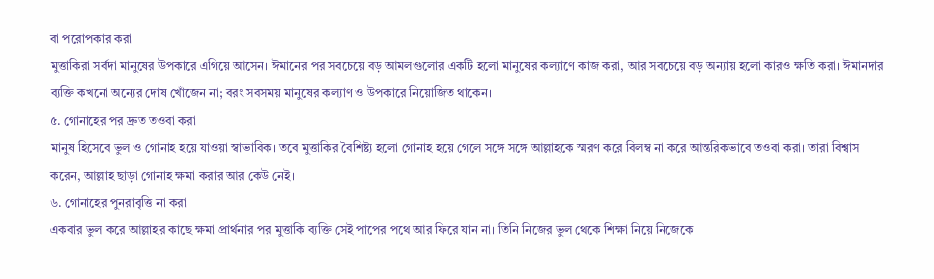বা পরোপকার করা
মুত্তাকিরা সর্বদা মানুষের উপকারে এগিয়ে আসেন। ঈমানের পর সবচেয়ে বড় আমলগুলোর একটি হলো মানুষের কল্যাণে কাজ করা, আর সবচেয়ে বড় অন্যায় হলো কারও ক্ষতি করা। ঈমানদার ব্যক্তি কখনো অন্যের দোষ খোঁজেন না; বরং সবসময় মানুষের কল্যাণ ও উপকারে নিয়োজিত থাকেন।
৫. গোনাহের পর দ্রুত তওবা করা
মানুষ হিসেবে ভুল ও গোনাহ হয়ে যাওয়া স্বাভাবিক। তবে মুত্তাকির বৈশিষ্ট্য হলো গোনাহ হয়ে গেলে সঙ্গে সঙ্গে আল্লাহকে স্মরণ করে বিলম্ব না করে আন্তরিকভাবে তওবা করা। তারা বিশ্বাস করেন, আল্লাহ ছাড়া গোনাহ ক্ষমা করার আর কেউ নেই।
৬. গোনাহের পুনরাবৃত্তি না করা
একবার ভুল করে আল্লাহর কাছে ক্ষমা প্রার্থনার পর মুত্তাকি ব্যক্তি সেই পাপের পথে আর ফিরে যান না। তিনি নিজের ভুল থেকে শিক্ষা নিয়ে নিজেকে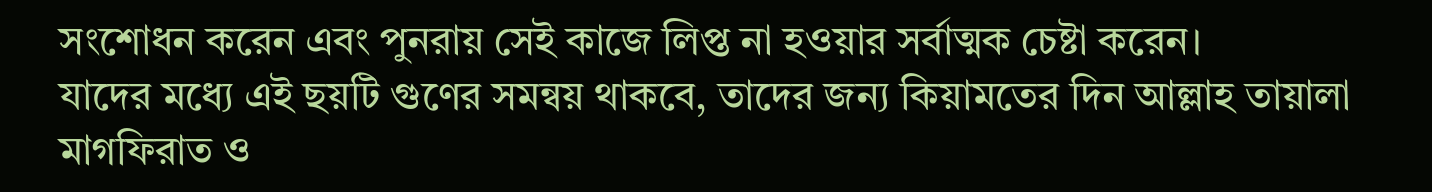সংশোধন করেন এবং পুনরায় সেই কাজে লিপ্ত না হওয়ার সর্বাত্মক চেষ্টা করেন।
যাদের মধ্যে এই ছয়টি গুণের সমন্বয় থাকবে, তাদের জন্য কিয়ামতের দিন আল্লাহ তায়ালা মাগফিরাত ও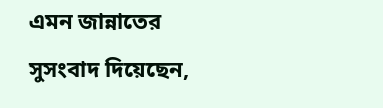এমন জান্নাতের সুসংবাদ দিয়েছেন,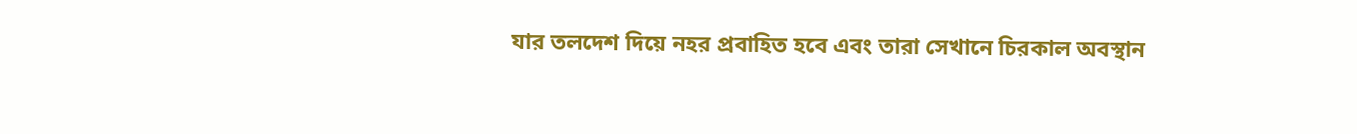যার তলদেশ দিয়ে নহর প্রবাহিত হবে এবং তারা সেখানে চিরকাল অবস্থান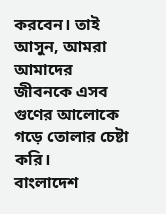করবেন। তাই আসুন, আমরা আমাদের জীবনকে এসব গুণের আলোকে গড়ে তোলার চেষ্টা করি।
বাংলাদেশ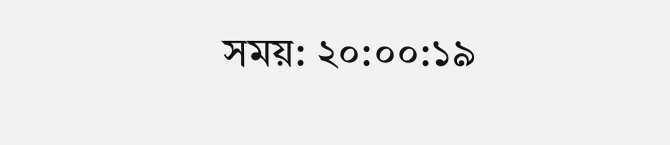সময়: ২০:০০:১৯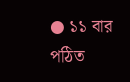● ১১ বার পঠিত